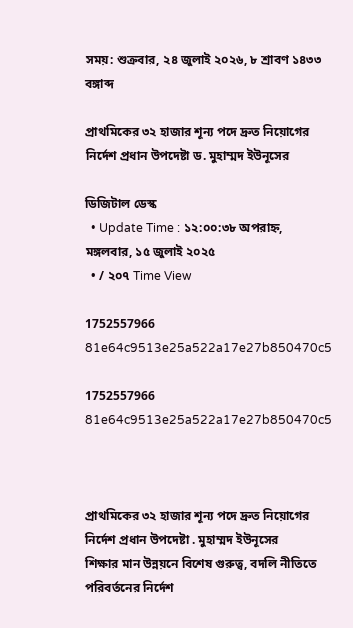সময়: শুক্রবার, ২৪ জুলাই ২০২৬, ৮ শ্রাবণ ১৪৩৩ বঙ্গাব্দ

প্রাথমিকের ৩২ হাজার শূন্য পদে দ্রুত নিয়োগের নির্দেশ প্রধান উপদেষ্টা ড. মুহাম্মদ ইউনূসের

ডিজিটাল ডেস্ক
  • Update Time : ১২:০০:৩৮ অপরাহ্ন, মঙ্গলবার, ১৫ জুলাই ২০২৫
  • / ২০৭ Time View

1752557966 81e64c9513e25a522a17e27b850470c5

1752557966 81e64c9513e25a522a17e27b850470c5



প্রাথমিকের ৩২ হাজার শূন্য পদে দ্রুত নিয়োগের নির্দেশ প্রধান উপদেষ্টা . মুহাম্মদ ইউনূসের
শিক্ষার মান উন্নয়নে বিশেষ গুরুত্ব, বদলি নীতিতে পরিবর্তনের নির্দেশ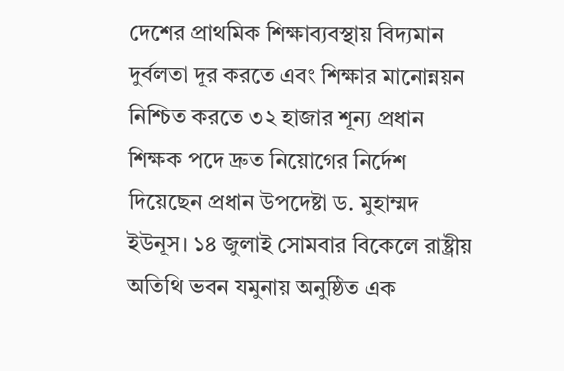দেশের প্রাথমিক শিক্ষাব্যবস্থায় বিদ্যমান দুর্বলতা দূর করতে এবং শিক্ষার মানোন্নয়ন নিশ্চিত করতে ৩২ হাজার শূন্য প্রধান শিক্ষক পদে দ্রুত নিয়োগের নির্দেশ দিয়েছেন প্রধান উপদেষ্টা ড. মুহাম্মদ ইউনূস। ১৪ জুলাই সোমবার বিকেলে রাষ্ট্রীয় অতিথি ভবন যমুনায় অনুষ্ঠিত এক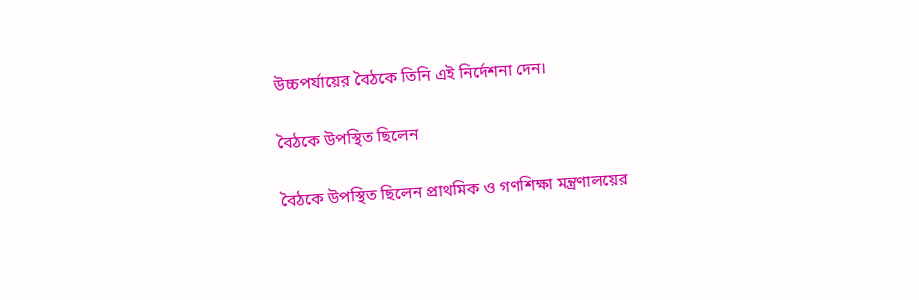উচ্চপর্যায়ের বৈঠকে তিনি এই নির্দেশনা দেন।

বৈঠকে উপস্থিত ছিলেন

বৈঠকে উপস্থিত ছিলেন প্রাথমিক ও গণশিক্ষা মন্ত্রণালয়ের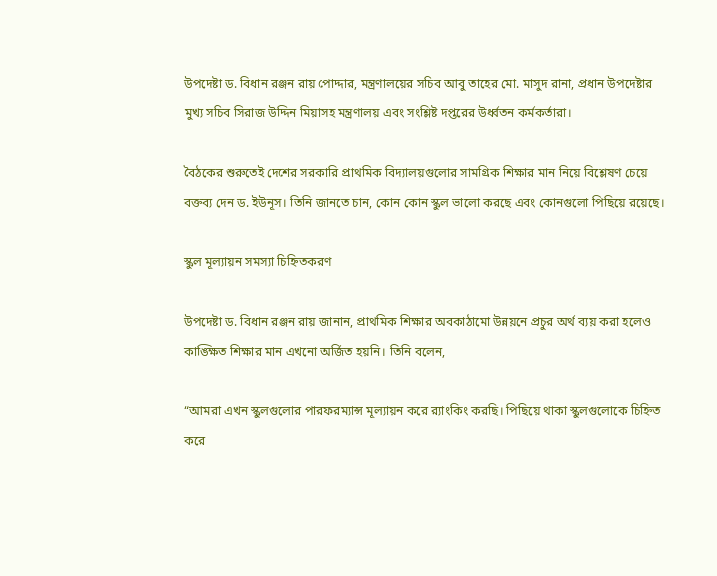উপদেষ্টা ড. বিধান রঞ্জন রায় পোদ্দার, মন্ত্রণালয়ের সচিব আবু তাহের মো. মাসুদ রানা, প্রধান উপদেষ্টার মুখ্য সচিব সিরাজ উদ্দিন মিয়াসহ মন্ত্রণালয় এবং সংশ্লিষ্ট দপ্তরের উর্ধ্বতন কর্মকর্তারা।

বৈঠকের শুরুতেই দেশের সরকারি প্রাথমিক বিদ্যালয়গুলোর সামগ্রিক শিক্ষার মান নিয়ে বিশ্লেষণ চেয়ে বক্তব্য দেন ড. ইউনূস। তিনি জানতে চান, কোন কোন স্কুল ভালো করছে এবং কোনগুলো পিছিয়ে রয়েছে।

স্কুল মূল্যায়ন সমস্যা চিহ্নিতকরণ

উপদেষ্টা ড. বিধান রঞ্জন রায় জানান, প্রাথমিক শিক্ষার অবকাঠামো উন্নয়নে প্রচুর অর্থ ব্যয় করা হলেও কাঙ্ক্ষিত শিক্ষার মান এখনো অর্জিত হয়নি। তিনি বলেন,

“আমরা এখন স্কুলগুলোর পারফরম্যান্স মূল্যায়ন করে র‍্যাংকিং করছি। পিছিয়ে থাকা স্কুলগুলোকে চিহ্নিত করে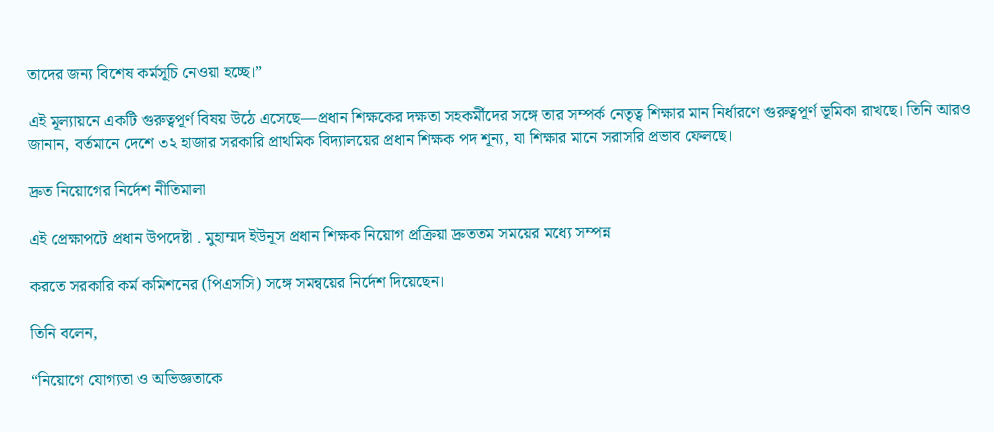তাদের জন্য বিশেষ কর্মসূচি নেওয়া হচ্ছে।”

এই মূল্যায়নে একটি গুরুত্বপূর্ণ বিষয় উঠে এসেছে—প্রধান শিক্ষকের দক্ষতা সহকর্মীদের সঙ্গে তার সম্পর্ক নেতৃত্ব শিক্ষার মান নির্ধারণে গুরুত্বপূর্ণ ভূমিকা রাখছে। তিনি আরও জানান, বর্তমানে দেশে ৩২ হাজার সরকারি প্রাথমিক বিদ্যালয়ের প্রধান শিক্ষক পদ শূন্য, যা শিক্ষার মানে সরাসরি প্রভাব ফেলছে।

দ্রুত নিয়োগের নির্দেশ নীতিমালা

এই প্রেক্ষাপটে প্রধান উপদেষ্টা . মুহাম্মদ ইউনূস প্রধান শিক্ষক নিয়োগ প্রক্রিয়া দ্রুততম সময়ের মধ্যে সম্পন্ন

করতে সরকারি কর্ম কমিশনের (পিএসসি) সঙ্গে সমন্বয়ের নির্দেশ দিয়েছেন।

তিনি বলেন,

“নিয়োগে যোগ্যতা ও অভিজ্ঞতাকে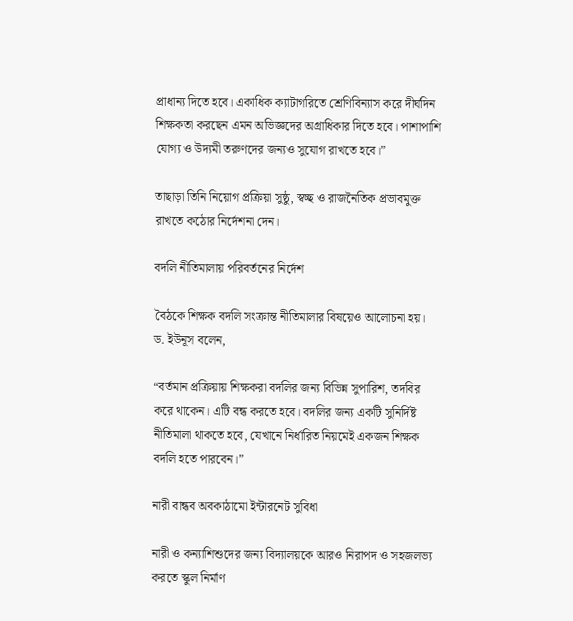প্রাধান্য দিতে হবে। একাধিক ক্যাটাগরিতে শ্রেণিবিন্যাস করে দীর্ঘদিন শিক্ষকতা করছেন এমন অভিজ্ঞদের অগ্রাধিকার দিতে হবে। পাশাপাশি যোগ্য ও উদ্যমী তরুণদের জন্যও সুযোগ রাখতে হবে।”

তাছাড়া তিনি নিয়োগ প্রক্রিয়া সুষ্ঠু, স্বচ্ছ ও রাজনৈতিক প্রভাবমুক্ত রাখতে কঠোর নির্দেশনা দেন।

বদলি নীতিমালায় পরিবর্তনের নির্দেশ

বৈঠকে শিক্ষক বদলি সংক্রান্ত নীতিমালার বিষয়েও আলোচনা হয়। ড. ইউনূস বলেন,

“বর্তমান প্রক্রিয়ায় শিক্ষকরা বদলির জন্য বিভিন্ন সুপারিশ, তদবির করে থাকেন। এটি বন্ধ করতে হবে। বদলির জন্য একটি সুনির্দিষ্ট নীতিমালা থাকতে হবে, যেখানে নির্ধারিত নিয়মেই একজন শিক্ষক বদলি হতে পারবেন।”

নারী বান্ধব অবকাঠামো ইন্টারনেট সুবিধা

নারী ও কন্যাশিশুদের জন্য বিদ্যালয়কে আরও নিরাপদ ও সহজলভ্য করতে স্কুল নির্মাণ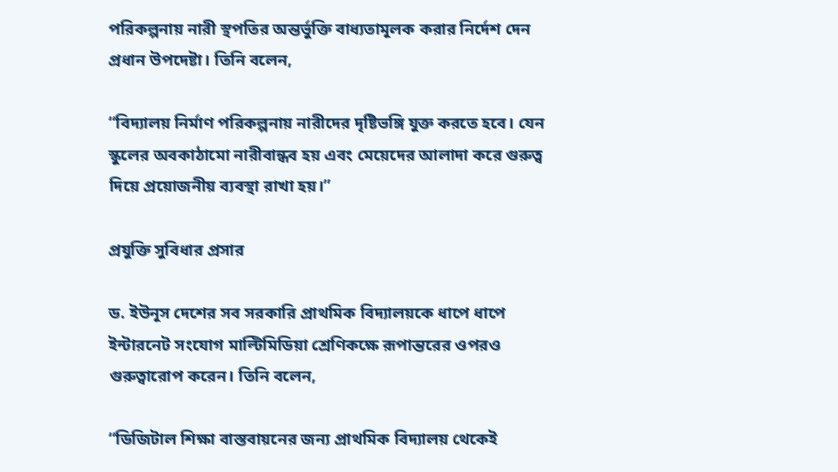পরিকল্পনায় নারী স্থপতির অন্তর্ভুক্তি বাধ্যতামূলক করার নির্দেশ দেন প্রধান উপদেষ্টা। তিনি বলেন,

“বিদ্যালয় নির্মাণ পরিকল্পনায় নারীদের দৃষ্টিভঙ্গি যুক্ত করতে হবে। যেন স্কুলের অবকাঠামো নারীবান্ধব হয় এবং মেয়েদের আলাদা করে গুরুত্ব দিয়ে প্রয়োজনীয় ব্যবস্থা রাখা হয়।”

প্রযুক্তি সুবিধার প্রসার

ড. ইউনূস দেশের সব সরকারি প্রাথমিক বিদ্যালয়কে ধাপে ধাপে ইন্টারনেট সংযোগ মাল্টিমিডিয়া শ্রেণিকক্ষে রূপান্তরের ওপরও গুরুত্বারোপ করেন। তিনি বলেন,

“ডিজিটাল শিক্ষা বাস্তবায়নের জন্য প্রাথমিক বিদ্যালয় থেকেই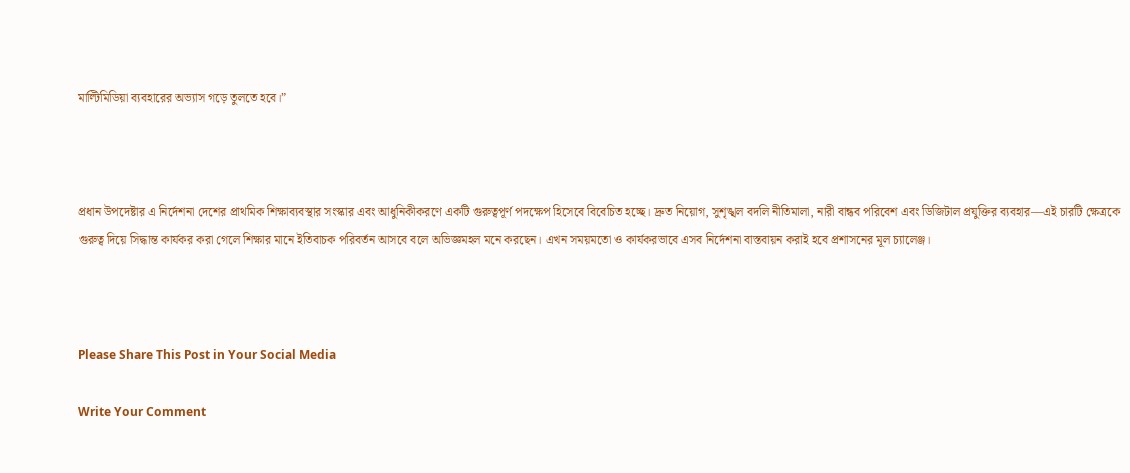মাল্টিমিডিয়া ব্যবহারের অভ্যাস গড়ে তুলতে হবে।”



প্রধান উপদেষ্টার এ নির্দেশনা দেশের প্রাথমিক শিক্ষাব্যবস্থার সংস্কার এবং আধুনিকীকরণে একটি গুরুত্বপূর্ণ পদক্ষেপ হিসেবে বিবেচিত হচ্ছে। দ্রুত নিয়োগ, সুশৃঙ্খল বদলি নীতিমালা, নারী বান্ধব পরিবেশ এবং ডিজিটাল প্রযুক্তির ব্যবহার—এই চারটি ক্ষেত্রকে গুরুত্ব দিয়ে সিদ্ধান্ত কার্যকর করা গেলে শিক্ষার মানে ইতিবাচক পরিবর্তন আসবে বলে অভিজ্ঞমহল মনে করছেন। এখন সময়মতো ও কার্যকরভাবে এসব নির্দেশনা বাস্তবায়ন করাই হবে প্রশাসনের মূল চ্যালেঞ্জ।



Please Share This Post in Your Social Media

Write Your Comment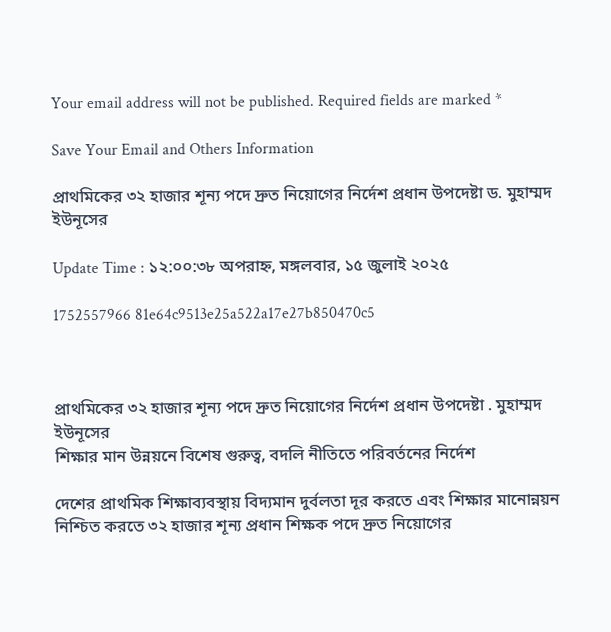Your email address will not be published. Required fields are marked *

Save Your Email and Others Information

প্রাথমিকের ৩২ হাজার শূন্য পদে দ্রুত নিয়োগের নির্দেশ প্রধান উপদেষ্টা ড. মুহাম্মদ ইউনূসের

Update Time : ১২:০০:৩৮ অপরাহ্ন, মঙ্গলবার, ১৫ জুলাই ২০২৫

1752557966 81e64c9513e25a522a17e27b850470c5



প্রাথমিকের ৩২ হাজার শূন্য পদে দ্রুত নিয়োগের নির্দেশ প্রধান উপদেষ্টা . মুহাম্মদ ইউনূসের
শিক্ষার মান উন্নয়নে বিশেষ গুরুত্ব, বদলি নীতিতে পরিবর্তনের নির্দেশ

দেশের প্রাথমিক শিক্ষাব্যবস্থায় বিদ্যমান দুর্বলতা দূর করতে এবং শিক্ষার মানোন্নয়ন নিশ্চিত করতে ৩২ হাজার শূন্য প্রধান শিক্ষক পদে দ্রুত নিয়োগের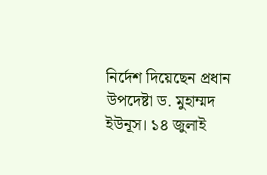নির্দেশ দিয়েছেন প্রধান উপদেষ্টা ড. মুহাম্মদ ইউনূস। ১৪ জুলাই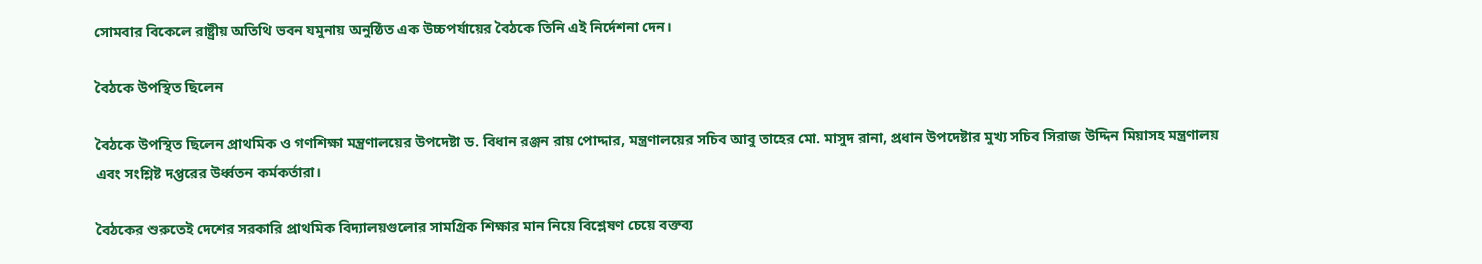সোমবার বিকেলে রাষ্ট্রীয় অতিথি ভবন যমুনায় অনুষ্ঠিত এক উচ্চপর্যায়ের বৈঠকে তিনি এই নির্দেশনা দেন।

বৈঠকে উপস্থিত ছিলেন

বৈঠকে উপস্থিত ছিলেন প্রাথমিক ও গণশিক্ষা মন্ত্রণালয়ের উপদেষ্টা ড. বিধান রঞ্জন রায় পোদ্দার, মন্ত্রণালয়ের সচিব আবু তাহের মো. মাসুদ রানা, প্রধান উপদেষ্টার মুখ্য সচিব সিরাজ উদ্দিন মিয়াসহ মন্ত্রণালয় এবং সংশ্লিষ্ট দপ্তরের উর্ধ্বতন কর্মকর্তারা।

বৈঠকের শুরুতেই দেশের সরকারি প্রাথমিক বিদ্যালয়গুলোর সামগ্রিক শিক্ষার মান নিয়ে বিশ্লেষণ চেয়ে বক্তব্য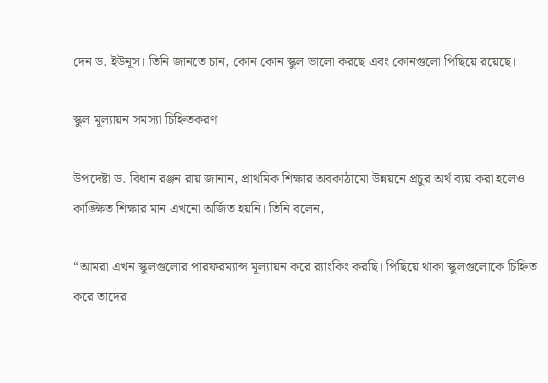দেন ড. ইউনূস। তিনি জানতে চান, কোন কোন স্কুল ভালো করছে এবং কোনগুলো পিছিয়ে রয়েছে।

স্কুল মূল্যায়ন সমস্যা চিহ্নিতকরণ

উপদেষ্টা ড. বিধান রঞ্জন রায় জানান, প্রাথমিক শিক্ষার অবকাঠামো উন্নয়নে প্রচুর অর্থ ব্যয় করা হলেও কাঙ্ক্ষিত শিক্ষার মান এখনো অর্জিত হয়নি। তিনি বলেন,

“আমরা এখন স্কুলগুলোর পারফরম্যান্স মূল্যায়ন করে র‍্যাংকিং করছি। পিছিয়ে থাকা স্কুলগুলোকে চিহ্নিত করে তাদের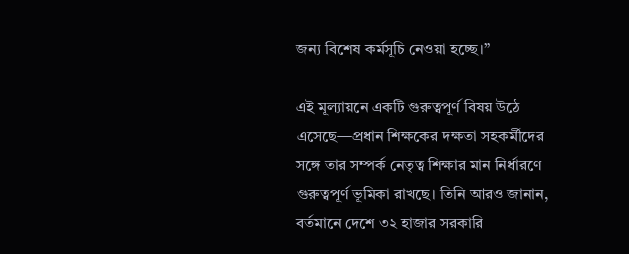জন্য বিশেষ কর্মসূচি নেওয়া হচ্ছে।”

এই মূল্যায়নে একটি গুরুত্বপূর্ণ বিষয় উঠে এসেছে—প্রধান শিক্ষকের দক্ষতা সহকর্মীদের সঙ্গে তার সম্পর্ক নেতৃত্ব শিক্ষার মান নির্ধারণে গুরুত্বপূর্ণ ভূমিকা রাখছে। তিনি আরও জানান, বর্তমানে দেশে ৩২ হাজার সরকারি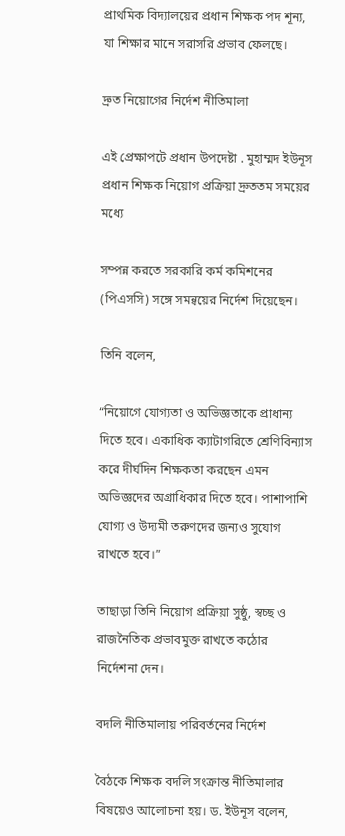প্রাথমিক বিদ্যালয়ের প্রধান শিক্ষক পদ শূন্য, যা শিক্ষার মানে সরাসরি প্রভাব ফেলছে।

দ্রুত নিয়োগের নির্দেশ নীতিমালা

এই প্রেক্ষাপটে প্রধান উপদেষ্টা . মুহাম্মদ ইউনূস প্রধান শিক্ষক নিয়োগ প্রক্রিয়া দ্রুততম সময়ের মধ্যে

সম্পন্ন করতে সরকারি কর্ম কমিশনের (পিএসসি) সঙ্গে সমন্বয়ের নির্দেশ দিয়েছেন।

তিনি বলেন,

“নিয়োগে যোগ্যতা ও অভিজ্ঞতাকে প্রাধান্য দিতে হবে। একাধিক ক্যাটাগরিতে শ্রেণিবিন্যাস করে দীর্ঘদিন শিক্ষকতা করছেন এমন অভিজ্ঞদের অগ্রাধিকার দিতে হবে। পাশাপাশি যোগ্য ও উদ্যমী তরুণদের জন্যও সুযোগ রাখতে হবে।”

তাছাড়া তিনি নিয়োগ প্রক্রিয়া সুষ্ঠু, স্বচ্ছ ও রাজনৈতিক প্রভাবমুক্ত রাখতে কঠোর নির্দেশনা দেন।

বদলি নীতিমালায় পরিবর্তনের নির্দেশ

বৈঠকে শিক্ষক বদলি সংক্রান্ত নীতিমালার বিষয়েও আলোচনা হয়। ড. ইউনূস বলেন,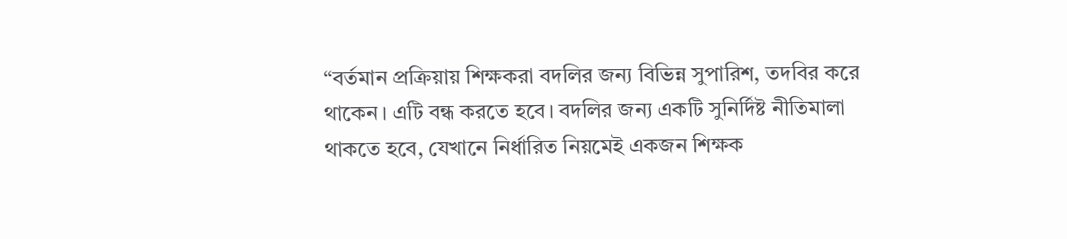“বর্তমান প্রক্রিয়ায় শিক্ষকরা বদলির জন্য বিভিন্ন সুপারিশ, তদবির করে থাকেন। এটি বন্ধ করতে হবে। বদলির জন্য একটি সুনির্দিষ্ট নীতিমালা থাকতে হবে, যেখানে নির্ধারিত নিয়মেই একজন শিক্ষক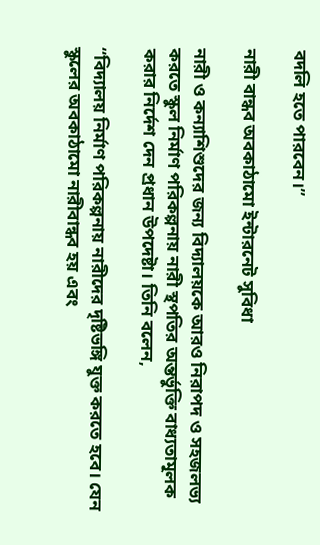বদলি হতে পারবেন।”

নারী বান্ধব অবকাঠামো ইন্টারনেট সুবিধা

নারী ও কন্যাশিশুদের জন্য বিদ্যালয়কে আরও নিরাপদ ও সহজলভ্য করতে স্কুল নির্মাণ পরিকল্পনায় নারী স্থপতির অন্তর্ভুক্তি বাধ্যতামূলক করার নির্দেশ দেন প্রধান উপদেষ্টা। তিনি বলেন,

“বিদ্যালয় নির্মাণ পরিকল্পনায় নারীদের দৃষ্টিভঙ্গি যুক্ত করতে হবে। যেন স্কুলের অবকাঠামো নারীবান্ধব হয় এবং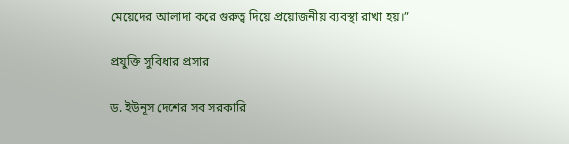মেয়েদের আলাদা করে গুরুত্ব দিয়ে প্রয়োজনীয় ব্যবস্থা রাখা হয়।”

প্রযুক্তি সুবিধার প্রসার

ড. ইউনূস দেশের সব সরকারি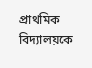প্রাথমিক বিদ্যালয়কে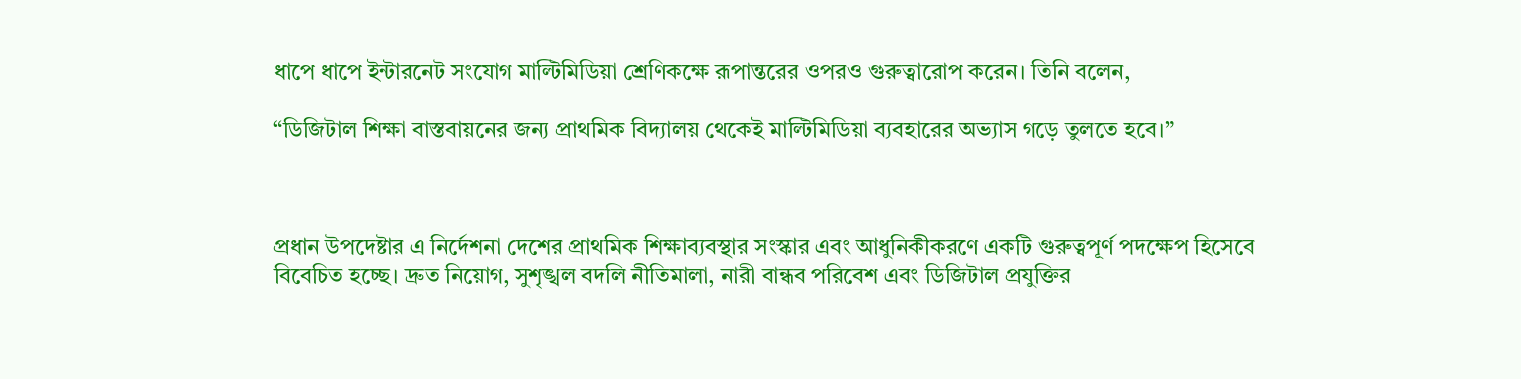ধাপে ধাপে ইন্টারনেট সংযোগ মাল্টিমিডিয়া শ্রেণিকক্ষে রূপান্তরের ওপরও গুরুত্বারোপ করেন। তিনি বলেন,

“ডিজিটাল শিক্ষা বাস্তবায়নের জন্য প্রাথমিক বিদ্যালয় থেকেই মাল্টিমিডিয়া ব্যবহারের অভ্যাস গড়ে তুলতে হবে।”



প্রধান উপদেষ্টার এ নির্দেশনা দেশের প্রাথমিক শিক্ষাব্যবস্থার সংস্কার এবং আধুনিকীকরণে একটি গুরুত্বপূর্ণ পদক্ষেপ হিসেবে বিবেচিত হচ্ছে। দ্রুত নিয়োগ, সুশৃঙ্খল বদলি নীতিমালা, নারী বান্ধব পরিবেশ এবং ডিজিটাল প্রযুক্তির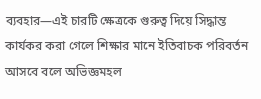ব্যবহার—এই চারটি ক্ষেত্রকে গুরুত্ব দিয়ে সিদ্ধান্ত কার্যকর করা গেলে শিক্ষার মানে ইতিবাচক পরিবর্তন আসবে বলে অভিজ্ঞমহল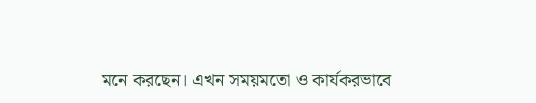মনে করছেন। এখন সময়মতো ও কার্যকরভাবে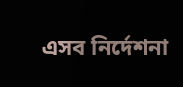এসব নির্দেশনা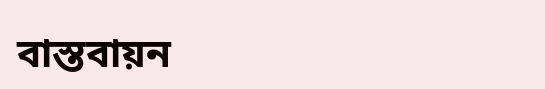বাস্তবায়ন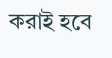করাই হবে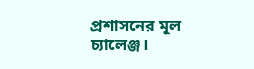প্রশাসনের মূল চ্যালেঞ্জ।